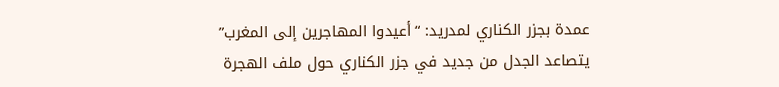عمدة بجزر الكناري لمدريد: “أعيدوا المهاجرين إلى المغرب”
يتصاعد الجدل من جديد في جزر الكناري حول ملف الهجرة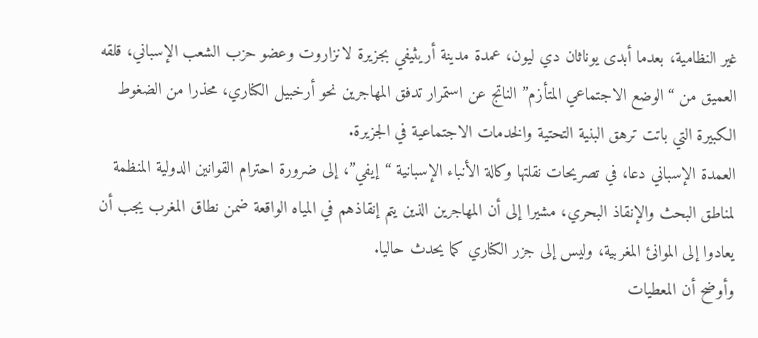غير النظامية، بعدما أبدى يوناثان دي ليون، عمدة مدينة أريثيفي بجزيرة لانزاروت وعضو حزب الشعب الإسباني، قلقه العميق من “الوضع الاجتماعي المتأزم” الناتج عن استمرار تدفق المهاجرين نحو أرخبيل الكناري، محذرا من الضغوط الكبيرة التي باتت ترهق البنية التحتية والخدمات الاجتماعية في الجزيرة.
العمدة الإسباني دعا، في تصريحات نقلتها وكالة الأنباء الإسبانية “إيفي”، إلى ضرورة احترام القوانين الدولية المنظمة لمناطق البحث والإنقاذ البحري، مشيرا إلى أن المهاجرين الذين يتم إنقاذهم في المياه الواقعة ضمن نطاق المغرب يجب أن يعادوا إلى الموانئ المغربية، وليس إلى جزر الكناري كما يحدث حاليا.
وأوضح أن المعطيات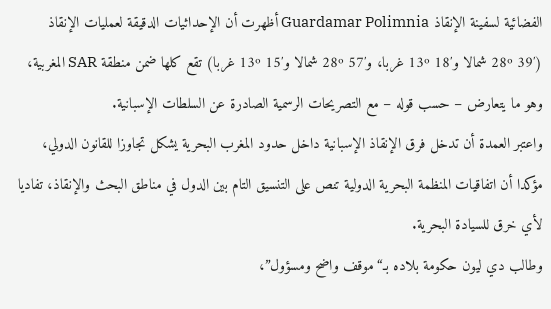الفضائية لسفينة الإنقاذ Guardamar Polimnia أظهرت أن الإحداثيات الدقيقة لعمليات الإنقاذ (28º 39′ شمالا و13º 18′ غربا، و28º 57′ شمالا و13º 15′ غربا) تقع كلها ضمن منطقة SAR المغربية، وهو ما يتعارض – حسب قوله – مع التصريحات الرسمية الصادرة عن السلطات الإسبانية.
واعتبر العمدة أن تدخل فرق الإنقاذ الإسبانية داخل حدود المغرب البحرية يشكل تجاوزا للقانون الدولي، مؤكدا أن اتفاقيات المنظمة البحرية الدولية تنص على التنسيق التام بين الدول في مناطق البحث والإنقاذ، تفاديا لأي خرق للسيادة البحرية.
وطالب دي ليون حكومة بلاده بـ“موقف واضح ومسؤول”،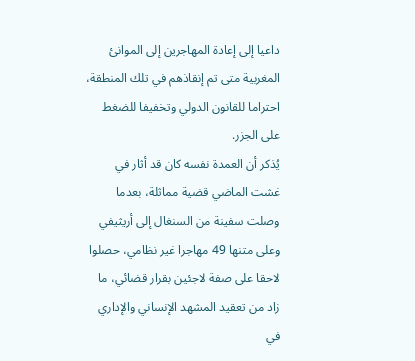داعيا إلى إعادة المهاجرين إلى الموانئ المغربية متى تم إنقاذهم في تلك المنطقة، احتراما للقانون الدولي وتخفيفا للضغط على الجزر.
يُذكر أن العمدة نفسه كان قد أثار في غشت الماضي قضية مماثلة، بعدما وصلت سفينة من السنغال إلى أريثيفي وعلى متنها 49 مهاجرا غير نظامي، حصلوا لاحقا على صفة لاجئين بقرار قضائي، ما زاد من تعقيد المشهد الإنساني والإداري في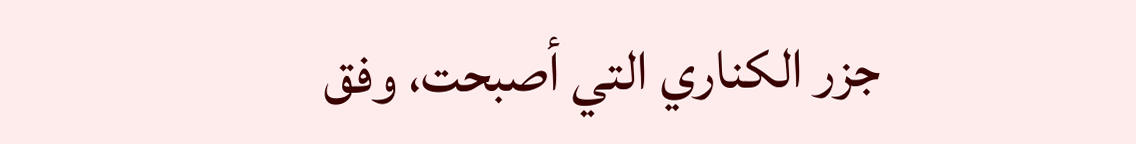جزر الكناري التي أصبحت، وفق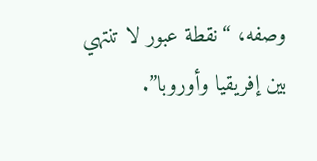وصفه، “نقطة عبور لا تنتهي بين إفريقيا وأوروبا”.